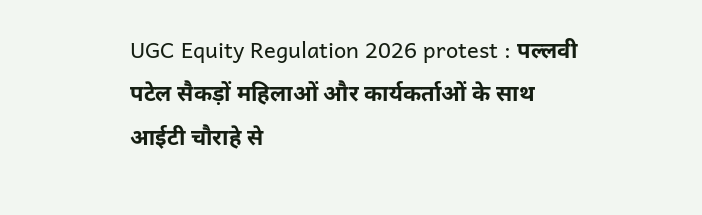UGC Equity Regulation 2026 protest : पल्लवी पटेल सैकड़ों महिलाओं और कार्यकर्ताओं के साथ आईटी चौराहे से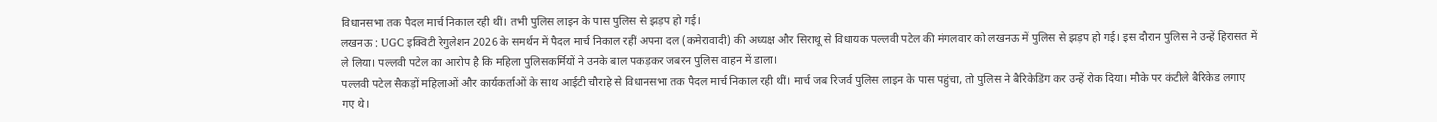विधानसभा तक पैदल मार्च निकाल रही थीं। तभी पुलिस लाइन के पास पुलिस से झड़प हो गई।
लखनऊ : UGC इक्विटी रेगुलेशन 2026 के समर्थन में पैदल मार्च निकाल रहीं अपना दल (कमेरावादी) की अध्यक्ष और सिराथू से विधायक पल्लवी पटेल की मंगलवार को लखनऊ में पुलिस से झड़प हो गई। इस दौरान पुलिस ने उन्हें हिरासत में ले लिया। पल्लवी पटेल का आरोप है कि महिला पुलिसकर्मियों ने उनके बाल पकड़कर जबरन पुलिस वाहन में डाला।
पल्लवी पटेल सैकड़ों महिलाओं और कार्यकर्ताओं के साथ आईटी चौराहे से विधानसभा तक पैदल मार्च निकाल रही थीं। मार्च जब रिजर्व पुलिस लाइन के पास पहुंचा, तो पुलिस ने बैरिकेडिंग कर उन्हें रोक दिया। मौके पर कंटीले बैरिकेड लगाए गए थे।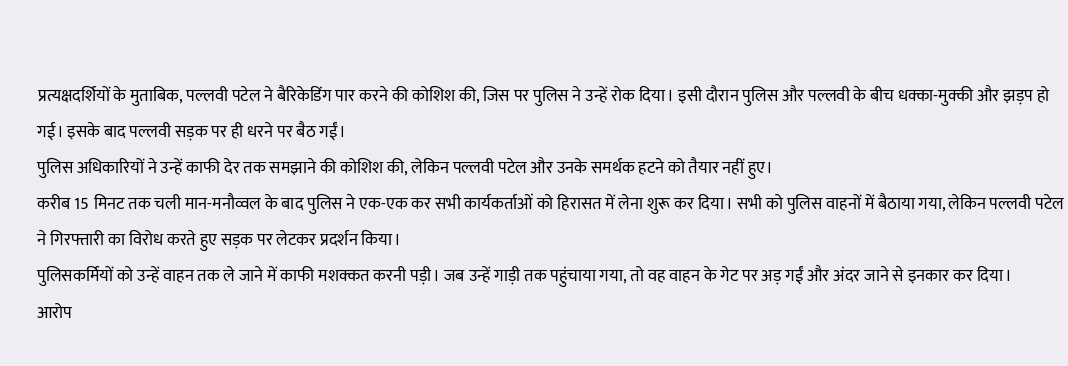प्रत्यक्षदर्शियों के मुताबिक, पल्लवी पटेल ने बैरिकेडिंग पार करने की कोशिश की, जिस पर पुलिस ने उन्हें रोक दिया। इसी दौरान पुलिस और पल्लवी के बीच धक्का-मुक्की और झड़प हो गई। इसके बाद पल्लवी सड़क पर ही धरने पर बैठ गईं।
पुलिस अधिकारियों ने उन्हें काफी देर तक समझाने की कोशिश की, लेकिन पल्लवी पटेल और उनके समर्थक हटने को तैयार नहीं हुए।
करीब 15 मिनट तक चली मान-मनौव्वल के बाद पुलिस ने एक-एक कर सभी कार्यकर्ताओं को हिरासत में लेना शुरू कर दिया। सभी को पुलिस वाहनों में बैठाया गया, लेकिन पल्लवी पटेल ने गिरफ्तारी का विरोध करते हुए सड़क पर लेटकर प्रदर्शन किया।
पुलिसकर्मियों को उन्हें वाहन तक ले जाने में काफी मशक्कत करनी पड़ी। जब उन्हें गाड़ी तक पहुंचाया गया, तो वह वाहन के गेट पर अड़ गईं और अंदर जाने से इनकार कर दिया।
आरोप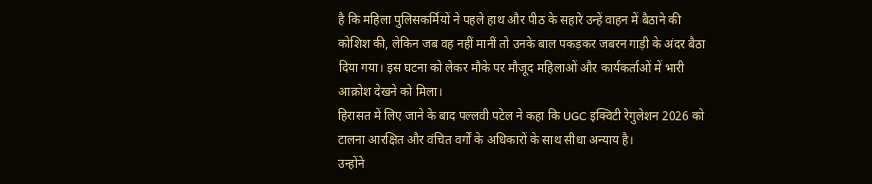है कि महिला पुलिसकर्मियों ने पहले हाथ और पीठ के सहारे उन्हें वाहन में बैठाने की कोशिश की, लेकिन जब वह नहीं मानीं तो उनके बाल पकड़कर जबरन गाड़ी के अंदर बैठा दिया गया। इस घटना को लेकर मौके पर मौजूद महिलाओं और कार्यकर्ताओं में भारी आक्रोश देखने को मिला।
हिरासत में लिए जाने के बाद पल्लवी पटेल ने कहा कि UGC इक्विटी रेगुलेशन 2026 को टालना आरक्षित और वंचित वर्गों के अधिकारों के साथ सीधा अन्याय है।
उन्होंने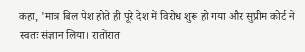कहा, 'मात्र बिल पेश होते ही पूरे देश में विरोध शुरू हो गया और सुप्रीम कोर्ट ने स्वतः संज्ञान लिया। रातोंरात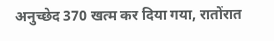अनुच्छेद 370 खत्म कर दिया गया, रातोंरात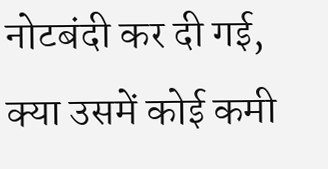नोटबंदी कर दी गई, क्या उसमें कोई कमी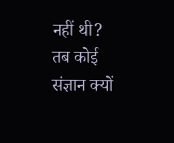नहीं थी? तब कोई संज्ञान क्यों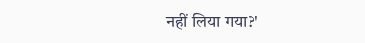नहीं लिया गया?'